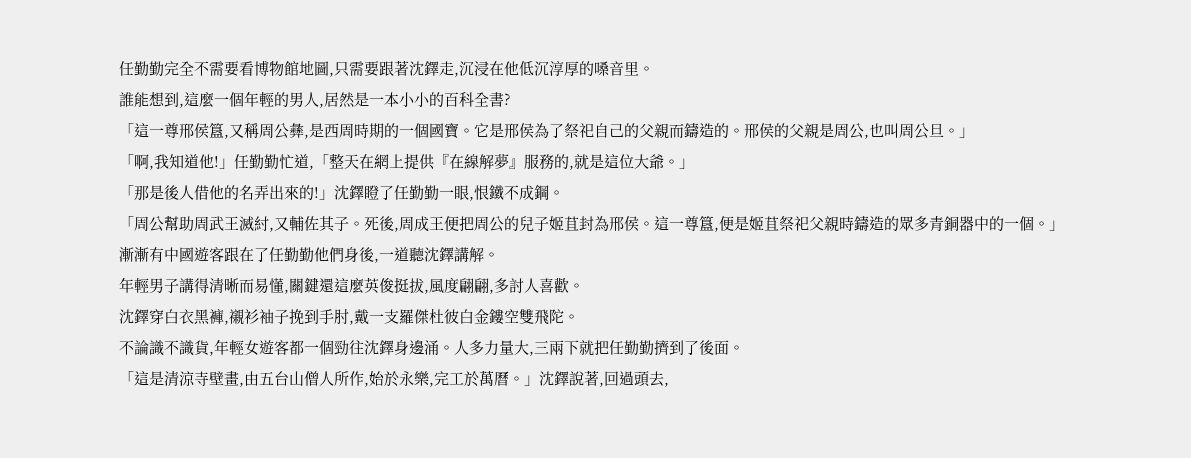任勤勤完全不需要看博物館地圖,只需要跟著沈鐸走,沉浸在他低沉淳厚的嗓音里。
誰能想到,這麼一個年輕的男人,居然是一本小小的百科全書?
「這一尊邢侯簋,又稱周公彝,是西周時期的一個國寶。它是邢侯為了祭祀自己的父親而鑄造的。邢侯的父親是周公,也叫周公旦。」
「啊,我知道他!」任勤勤忙道,「整天在網上提供『在線解夢』服務的,就是這位大爺。」
「那是後人借他的名弄出來的!」沈鐸瞪了任勤勤一眼,恨鐵不成鋼。
「周公幫助周武王滅紂,又輔佐其子。死後,周成王便把周公的兒子姬苴封為邢侯。這一尊簋,便是姬苴祭祀父親時鑄造的眾多青銅器中的一個。」
漸漸有中國遊客跟在了任勤勤他們身後,一道聽沈鐸講解。
年輕男子講得清晰而易懂,關鍵還這麼英俊挺拔,風度翩翩,多討人喜歡。
沈鐸穿白衣黑褲,襯衫袖子挽到手肘,戴一支羅傑杜彼白金鏤空雙飛陀。
不論識不識貨,年輕女遊客都一個勁往沈鐸身邊涌。人多力量大,三兩下就把任勤勤擠到了後面。
「這是清涼寺壁畫,由五台山僧人所作,始於永樂,完工於萬曆。」沈鐸說著,回過頭去,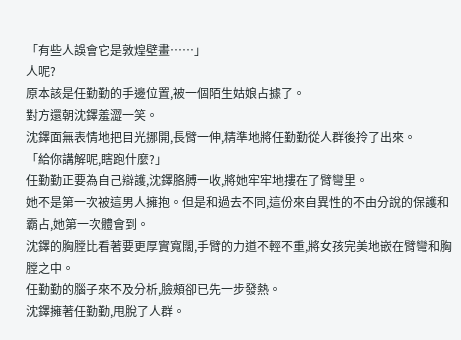「有些人誤會它是敦煌壁畫……」
人呢?
原本該是任勤勤的手邊位置,被一個陌生姑娘占據了。
對方還朝沈鐸羞澀一笑。
沈鐸面無表情地把目光挪開,長臂一伸,精準地將任勤勤從人群後拎了出來。
「給你講解呢,瞎跑什麼?」
任勤勤正要為自己辯護,沈鐸胳膊一收,將她牢牢地摟在了臂彎里。
她不是第一次被這男人擁抱。但是和過去不同,這份來自異性的不由分說的保護和霸占,她第一次體會到。
沈鐸的胸膛比看著要更厚實寬闊,手臂的力道不輕不重,將女孩完美地嵌在臂彎和胸膛之中。
任勤勤的腦子來不及分析,臉頰卻已先一步發熱。
沈鐸擁著任勤勤,甩脫了人群。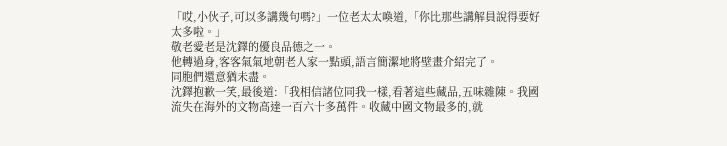「哎,小伙子,可以多講幾句嗎?」一位老太太喚道,「你比那些講解員說得要好太多啦。」
敬老愛老是沈鐸的優良品德之一。
他轉過身,客客氣氣地朝老人家一點頭,語言簡潔地將壁畫介紹完了。
同胞們還意猶未盡。
沈鐸抱歉一笑,最後道:「我相信諸位同我一樣,看著這些藏品,五味雜陳。我國流失在海外的文物高達一百六十多萬件。收藏中國文物最多的,就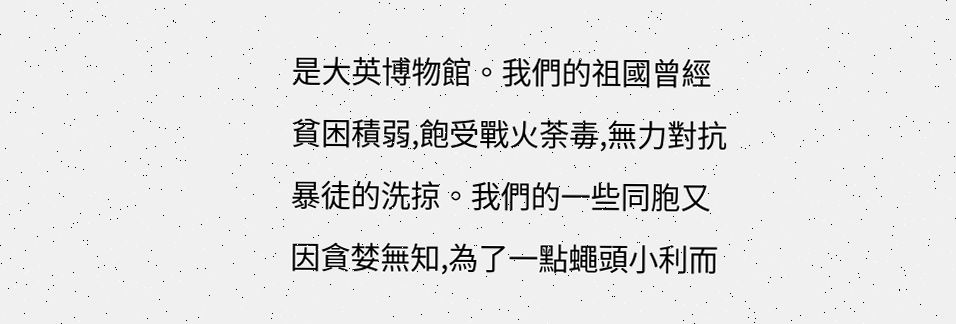是大英博物館。我們的祖國曾經貧困積弱,飽受戰火荼毒,無力對抗暴徒的洗掠。我們的一些同胞又因貪婪無知,為了一點蠅頭小利而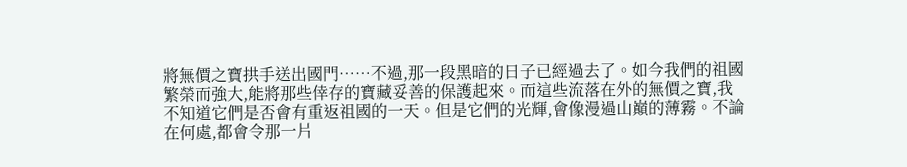將無價之寶拱手送出國門……不過,那一段黑暗的日子已經過去了。如今我們的祖國繁榮而強大,能將那些倖存的寶藏妥善的保護起來。而這些流落在外的無價之寶,我不知道它們是否會有重返祖國的一天。但是它們的光輝,會像漫過山巔的薄霧。不論在何處,都會令那一片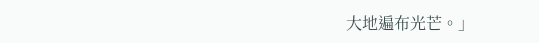大地遍布光芒。」